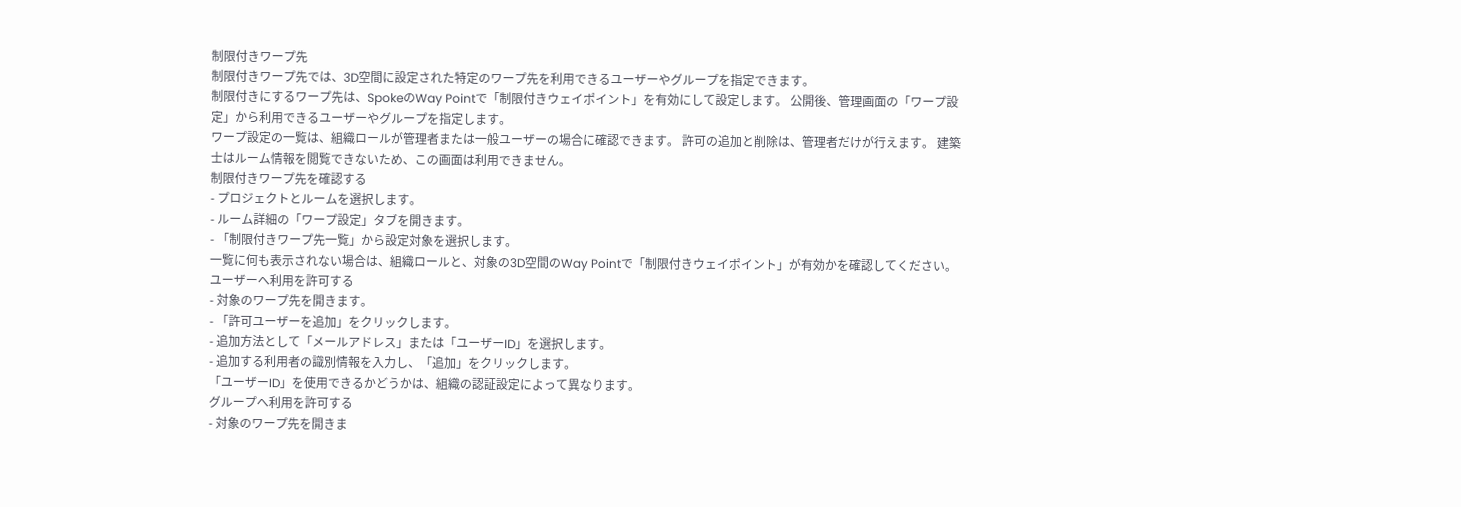制限付きワープ先
制限付きワープ先では、3D空間に設定された特定のワープ先を利用できるユーザーやグループを指定できます。
制限付きにするワープ先は、SpokeのWay Pointで「制限付きウェイポイント」を有効にして設定します。 公開後、管理画面の「ワープ設定」から利用できるユーザーやグループを指定します。
ワープ設定の一覧は、組織ロールが管理者または一般ユーザーの場合に確認できます。 許可の追加と削除は、管理者だけが行えます。 建築士はルーム情報を閲覧できないため、この画面は利用できません。
制限付きワープ先を確認する
- プロジェクトとルームを選択します。
- ルーム詳細の「ワープ設定」タブを開きます。
- 「制限付きワープ先一覧」から設定対象を選択します。
一覧に何も表示されない場合は、組織ロールと、対象の3D空間のWay Pointで「制限付きウェイポイント」が有効かを確認してください。
ユーザーへ利用を許可する
- 対象のワープ先を開きます。
- 「許可ユーザーを追加」をクリックします。
- 追加方法として「メールアドレス」または「ユーザーID」を選択します。
- 追加する利用者の識別情報を入力し、「追加」をクリックします。
「ユーザーID」を使用できるかどうかは、組織の認証設定によって異なります。
グループへ利用を許可する
- 対象のワープ先を開きま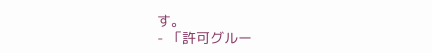す。
- 「許可グルー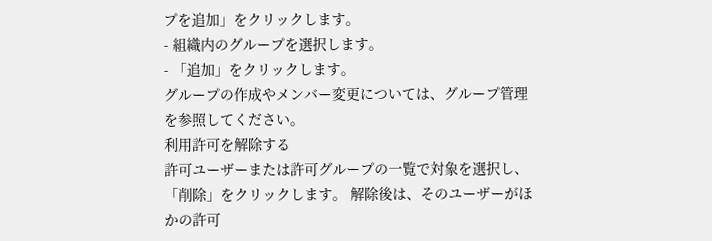プを追加」をクリックします。
- 組織内のグループを選択します。
- 「追加」をクリックします。
グループの作成やメンバー変更については、グループ管理を参照してください。
利用許可を解除する
許可ユーザーまたは許可グループの一覧で対象を選択し、「削除」をクリックします。 解除後は、そのユーザーがほかの許可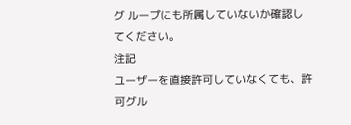グ ループにも所属していないか確認してください。
注記
ユーザーを直接許可していなくても、許可グル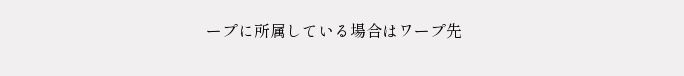ープに所属している場合はワープ先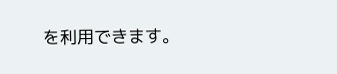を利用できます。